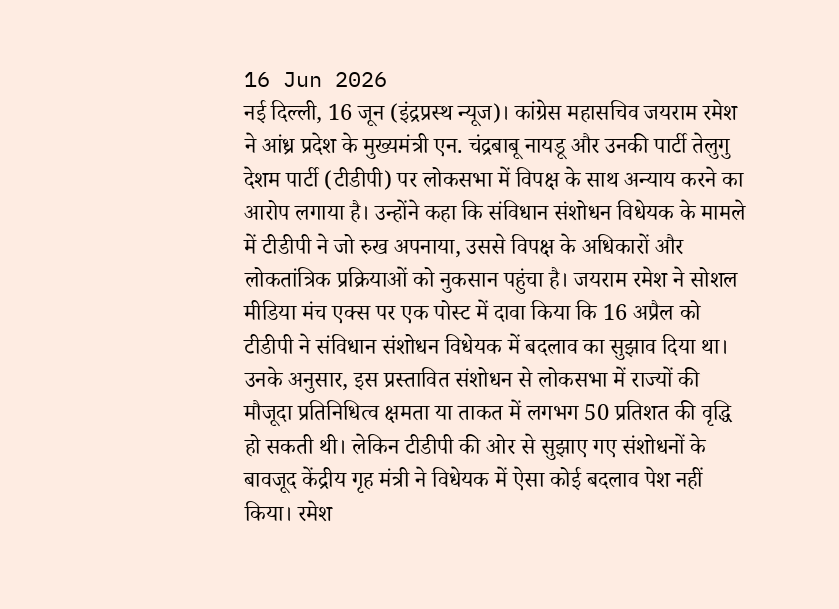16 Jun 2026
नई दिल्ली, 16 जून (इंद्रप्रस्थ न्यूज)। कांग्रेस महासचिव जयराम रमेश ने आंध्र प्रदेश के मुख्यमंत्री एन. चंद्रबाबू नायडू और उनकी पार्टी तेलुगु देशम पार्टी (टीडीपी) पर लोकसभा में विपक्ष के साथ अन्याय करने का आरोप लगाया है। उन्होंने कहा कि संविधान संशोधन विधेयक के मामले में टीडीपी ने जो रुख अपनाया, उससे विपक्ष के अधिकारों और लोकतांत्रिक प्रक्रियाओं को नुकसान पहुंचा है। जयराम रमेश ने सोशल मीडिया मंच एक्स पर एक पोस्ट में दावा किया कि 16 अप्रैल को टीडीपी ने संविधान संशोधन विधेयक में बदलाव का सुझाव दिया था। उनके अनुसार, इस प्रस्तावित संशोधन से लोकसभा में राज्यों की मौजूदा प्रतिनिधित्व क्षमता या ताकत में लगभग 50 प्रतिशत की वृद्धि हो सकती थी। लेकिन टीडीपी की ओर से सुझाए गए संशोधनों के बावजूद केंद्रीय गृह मंत्री ने विधेयक में ऐसा कोई बदलाव पेश नहीं किया। रमेश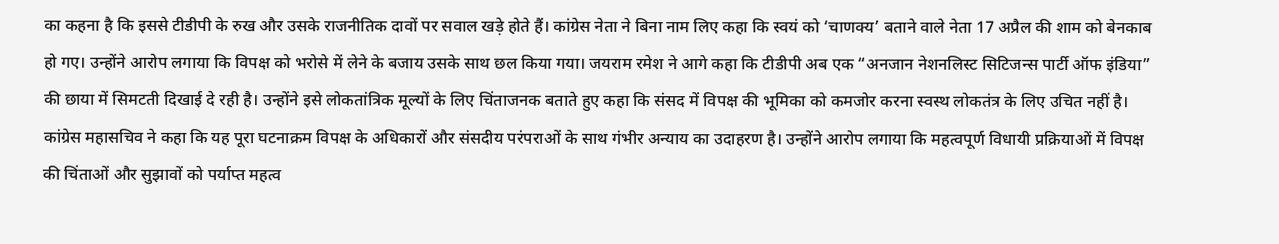का कहना है कि इससे टीडीपी के रुख और उसके राजनीतिक दावों पर सवाल खड़े होते हैं। कांग्रेस नेता ने बिना नाम लिए कहा कि स्वयं को ‘चाणक्य’ बताने वाले नेता 17 अप्रैल की शाम को बेनकाब हो गए। उन्होंने आरोप लगाया कि विपक्ष को भरोसे में लेने के बजाय उसके साथ छल किया गया। जयराम रमेश ने आगे कहा कि टीडीपी अब एक “अनजान नेशनलिस्ट सिटिजन्स पार्टी ऑफ इंडिया” की छाया में सिमटती दिखाई दे रही है। उन्होंने इसे लोकतांत्रिक मूल्यों के लिए चिंताजनक बताते हुए कहा कि संसद में विपक्ष की भूमिका को कमजोर करना स्वस्थ लोकतंत्र के लिए उचित नहीं है। कांग्रेस महासचिव ने कहा कि यह पूरा घटनाक्रम विपक्ष के अधिकारों और संसदीय परंपराओं के साथ गंभीर अन्याय का उदाहरण है। उन्होंने आरोप लगाया कि महत्वपूर्ण विधायी प्रक्रियाओं में विपक्ष की चिंताओं और सुझावों को पर्याप्त महत्व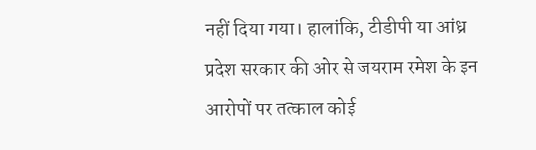नहीं दिया गया। हालांकि, टीडीपी या आंध्र प्रदेश सरकार की ओर से जयराम रमेश के इन आरोपों पर तत्काल कोई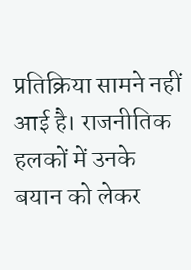प्रतिक्रिया सामने नहीं आई है। राजनीतिक हलकों में उनके बयान को लेकर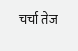चर्चा तेज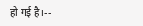हो गई है।--